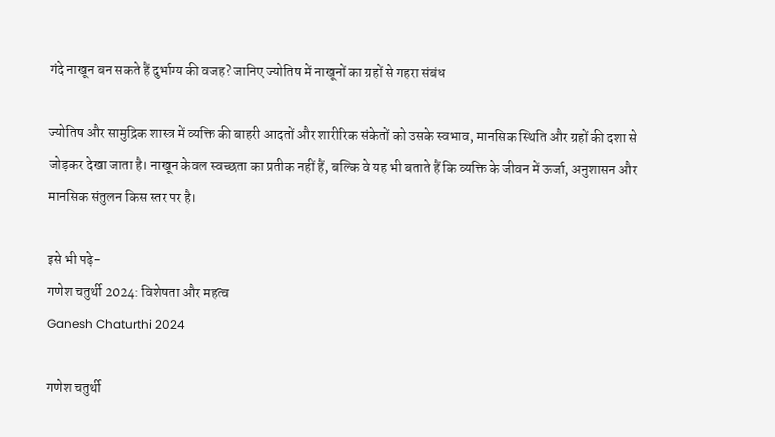गंदे नाखून बन सकते हैं दुर्भाग्य की वजह? जानिए ज्योतिष में नाखूनों का ग्रहों से गहरा संबंध

ज्योतिष और सामुद्रिक शास्त्र में व्यक्ति की बाहरी आदतों और शारीरिक संकेतों को उसके स्वभाव, मानसिक स्थिति और ग्रहों की दशा से जोड़कर देखा जाता है। नाखून केवल स्वच्छता का प्रतीक नहीं हैं, बल्कि वे यह भी बताते हैं कि व्यक्ति के जीवन में ऊर्जा, अनुशासन और मानसिक संतुलन किस स्तर पर है।

इसे भी पढ़े-
गणेश चतुर्थी 2024: विशेषता और महत्व
Ganesh Chaturthi 2024

गणेश चतुर्थी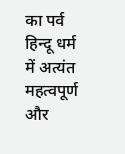का पर्व हिन्दू धर्म में अत्यंत महत्वपूर्ण और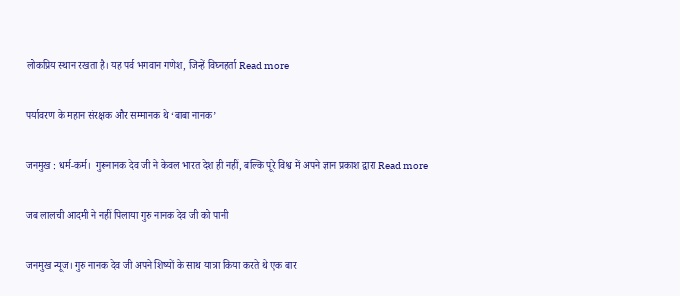लोकप्रिय स्थान रखता है। यह पर्व भगवान गणेश, जिन्हें विघ्नहर्ता Read more

पर्यावरण के महान संरक्षक और सम्मानक थे ‘बाबा नानक’

जनमुख : धर्म-कर्म।  गुरूनानक देव जी ने केवल भारत देश ही नहीं, बल्कि पूरे विश्व में अपने ज्ञान प्रकाश द्वारा Read more

जब लालची आदमी ने नहीं पिलाया गुरु नानक देव जी को पानी

जनमुख न्यूज। गुरु नानक देव जी अपने शिष्यों के साथ यात्रा किया करते थे एक बार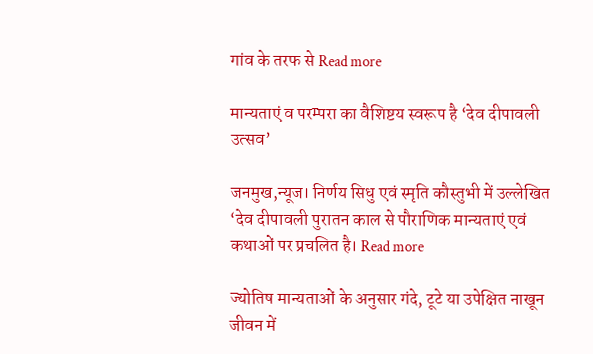गांव के तरफ से Read more

मान्यताएं व परम्परा का वैशिष्टय स्वरूप है ‘देव दीपावली उत्सव’

जनमुख,न्यूज। निर्णय सिधु एवं स्मृति कौस्तुभी में उल्लेखित ‘देव दीपावली पुरातन काल से पौराणिक मान्यताएं एवं कथाओं पर प्रचलित है। Read more

ज्योतिष मान्यताओं के अनुसार गंदे, टूटे या उपेक्षित नाखून जीवन में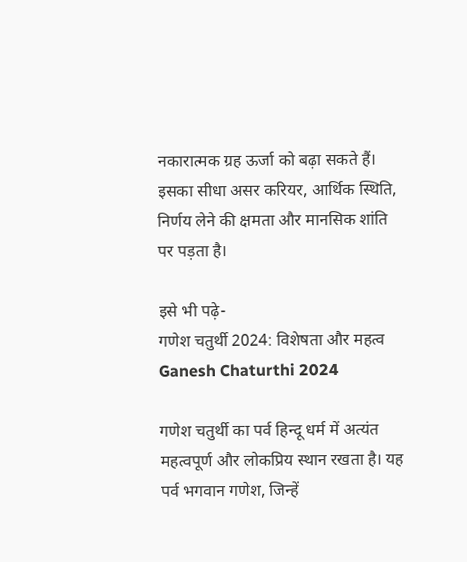नकारात्मक ग्रह ऊर्जा को बढ़ा सकते हैं। इसका सीधा असर करियर, आर्थिक स्थिति, निर्णय लेने की क्षमता और मानसिक शांति पर पड़ता है।

इसे भी पढ़े-
गणेश चतुर्थी 2024: विशेषता और महत्व
Ganesh Chaturthi 2024

गणेश चतुर्थी का पर्व हिन्दू धर्म में अत्यंत महत्वपूर्ण और लोकप्रिय स्थान रखता है। यह पर्व भगवान गणेश, जिन्हें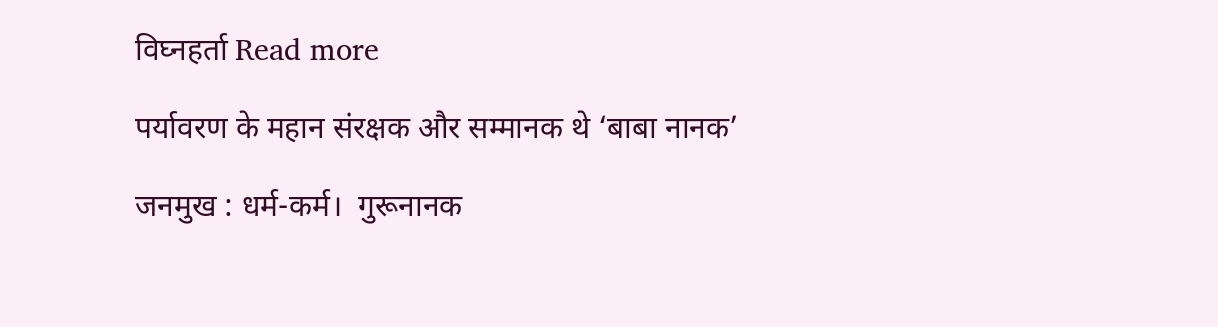विघ्नहर्ता Read more

पर्यावरण के महान संरक्षक और सम्मानक थे ‘बाबा नानक’

जनमुख : धर्म-कर्म।  गुरूनानक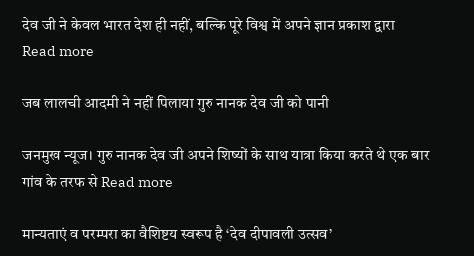देव जी ने केवल भारत देश ही नहीं, बल्कि पूरे विश्व में अपने ज्ञान प्रकाश द्वारा Read more

जब लालची आदमी ने नहीं पिलाया गुरु नानक देव जी को पानी

जनमुख न्यूज। गुरु नानक देव जी अपने शिष्यों के साथ यात्रा किया करते थे एक बार गांव के तरफ से Read more

मान्यताएं व परम्परा का वैशिष्टय स्वरूप है ‘देव दीपावली उत्सव’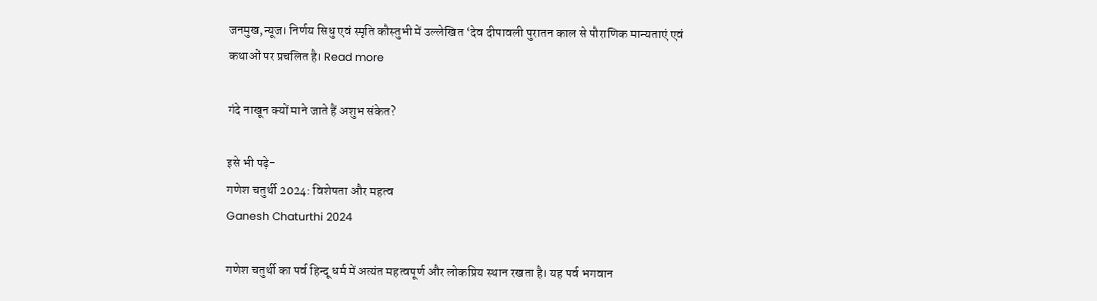जनमुख,न्यूज। निर्णय सिधु एवं स्मृति कौस्तुभी में उल्लेखित ‘देव दीपावली पुरातन काल से पौराणिक मान्यताएं एवं कथाओं पर प्रचलित है। Read more

गंदे नाखून क्यों माने जाते हैं अशुभ संकेत?

इसे भी पढ़े-
गणेश चतुर्थी 2024: विशेषता और महत्व
Ganesh Chaturthi 2024

गणेश चतुर्थी का पर्व हिन्दू धर्म में अत्यंत महत्वपूर्ण और लोकप्रिय स्थान रखता है। यह पर्व भगवान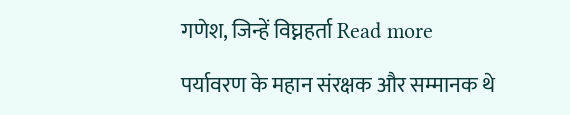गणेश, जिन्हें विघ्नहर्ता Read more

पर्यावरण के महान संरक्षक और सम्मानक थे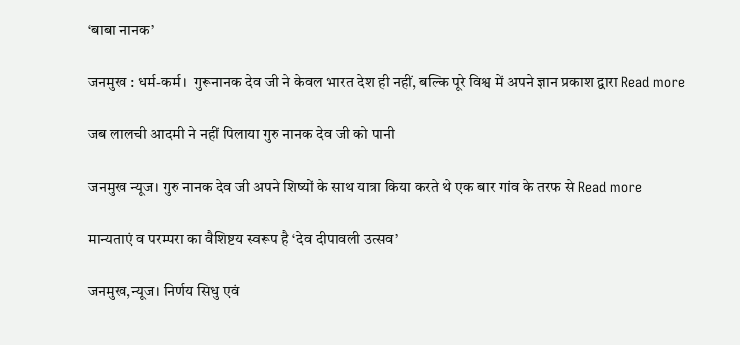‘बाबा नानक’

जनमुख : धर्म-कर्म।  गुरूनानक देव जी ने केवल भारत देश ही नहीं, बल्कि पूरे विश्व में अपने ज्ञान प्रकाश द्वारा Read more

जब लालची आदमी ने नहीं पिलाया गुरु नानक देव जी को पानी

जनमुख न्यूज। गुरु नानक देव जी अपने शिष्यों के साथ यात्रा किया करते थे एक बार गांव के तरफ से Read more

मान्यताएं व परम्परा का वैशिष्टय स्वरूप है ‘देव दीपावली उत्सव’

जनमुख,न्यूज। निर्णय सिधु एवं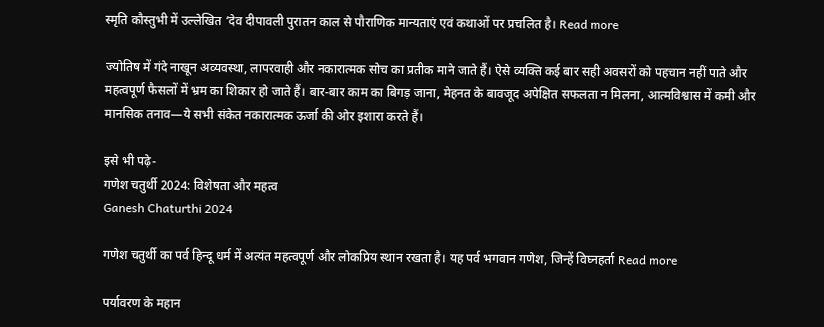स्मृति कौस्तुभी में उल्लेखित ‘देव दीपावली पुरातन काल से पौराणिक मान्यताएं एवं कथाओं पर प्रचलित है। Read more

ज्योतिष में गंदे नाखून अव्यवस्था, लापरवाही और नकारात्मक सोच का प्रतीक माने जाते हैं। ऐसे व्यक्ति कई बार सही अवसरों को पहचान नहीं पाते और महत्वपूर्ण फैसलों में भ्रम का शिकार हो जाते हैं। बार-बार काम का बिगड़ जाना, मेहनत के बावजूद अपेक्षित सफलता न मिलना, आत्मविश्वास में कमी और मानसिक तनाव—ये सभी संकेत नकारात्मक ऊर्जा की ओर इशारा करते हैं।

इसे भी पढ़े-
गणेश चतुर्थी 2024: विशेषता और महत्व
Ganesh Chaturthi 2024

गणेश चतुर्थी का पर्व हिन्दू धर्म में अत्यंत महत्वपूर्ण और लोकप्रिय स्थान रखता है। यह पर्व भगवान गणेश, जिन्हें विघ्नहर्ता Read more

पर्यावरण के महान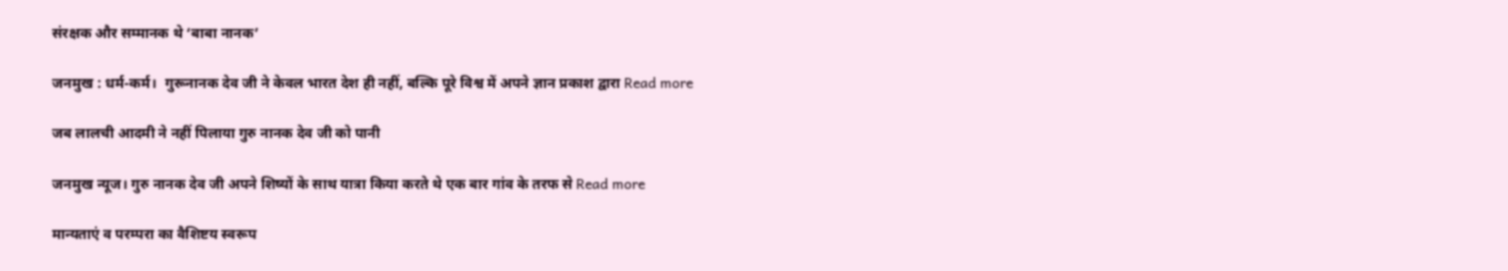संरक्षक और सम्मानक थे ‘बाबा नानक’

जनमुख : धर्म-कर्म।  गुरूनानक देव जी ने केवल भारत देश ही नहीं, बल्कि पूरे विश्व में अपने ज्ञान प्रकाश द्वारा Read more

जब लालची आदमी ने नहीं पिलाया गुरु नानक देव जी को पानी

जनमुख न्यूज। गुरु नानक देव जी अपने शिष्यों के साथ यात्रा किया करते थे एक बार गांव के तरफ से Read more

मान्यताएं व परम्परा का वैशिष्टय स्वरूप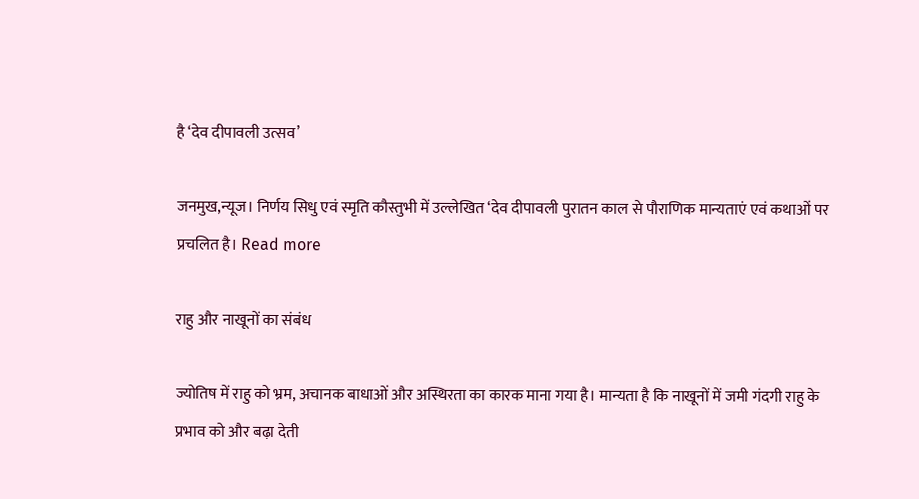है ‘देव दीपावली उत्सव’

जनमुख,न्यूज। निर्णय सिधु एवं स्मृति कौस्तुभी में उल्लेखित ‘देव दीपावली पुरातन काल से पौराणिक मान्यताएं एवं कथाओं पर प्रचलित है। Read more

राहु और नाखूनों का संबंध

ज्योतिष में राहु को भ्रम, अचानक बाधाओं और अस्थिरता का कारक माना गया है। मान्यता है कि नाखूनों में जमी गंदगी राहु के प्रभाव को और बढ़ा देती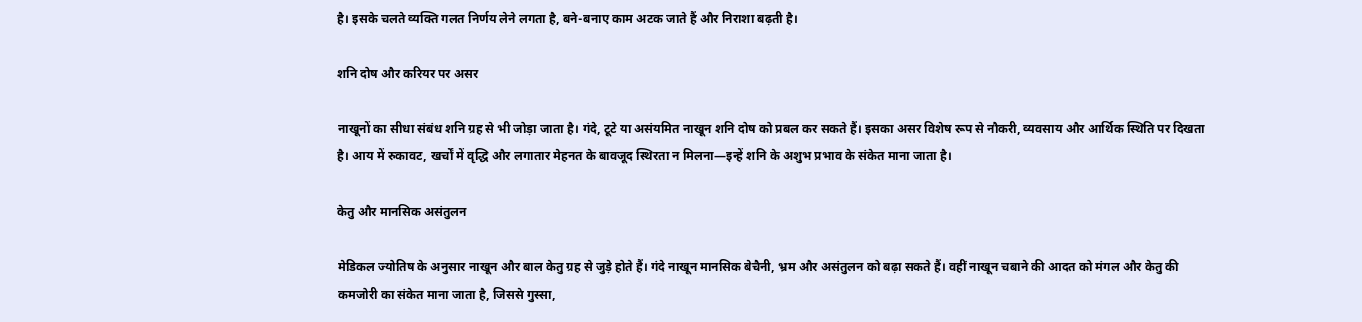है। इसके चलते व्यक्ति गलत निर्णय लेने लगता है, बने-बनाए काम अटक जाते हैं और निराशा बढ़ती है।

शनि दोष और करियर पर असर

नाखूनों का सीधा संबंध शनि ग्रह से भी जोड़ा जाता है। गंदे, टूटे या असंयमित नाखून शनि दोष को प्रबल कर सकते हैं। इसका असर विशेष रूप से नौकरी, व्यवसाय और आर्थिक स्थिति पर दिखता है। आय में रुकावट, खर्चों में वृद्धि और लगातार मेहनत के बावजूद स्थिरता न मिलना—इन्हें शनि के अशुभ प्रभाव के संकेत माना जाता है।

केतु और मानसिक असंतुलन

मेडिकल ज्योतिष के अनुसार नाखून और बाल केतु ग्रह से जुड़े होते हैं। गंदे नाखून मानसिक बेचैनी, भ्रम और असंतुलन को बढ़ा सकते हैं। वहीं नाखून चबाने की आदत को मंगल और केतु की कमजोरी का संकेत माना जाता है, जिससे गुस्सा,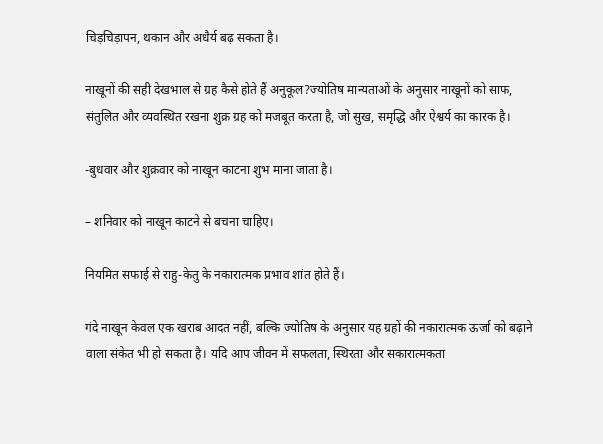चिड़चिड़ापन, थकान और अधैर्य बढ़ सकता है।

नाखूनों की सही देखभाल से ग्रह कैसे होते हैं अनुकूल?ज्योतिष मान्यताओं के अनुसार नाखूनों को साफ, संतुलित और व्यवस्थित रखना शुक्र ग्रह को मजबूत करता है, जो सुख, समृद्धि और ऐश्वर्य का कारक है।

-बुधवार और शुक्रवार को नाखून काटना शुभ माना जाता है।

– शनिवार को नाखून काटने से बचना चाहिए।

नियमित सफाई से राहु-केतु के नकारात्मक प्रभाव शांत होते हैं।

गंदे नाखून केवल एक खराब आदत नहीं, बल्कि ज्योतिष के अनुसार यह ग्रहों की नकारात्मक ऊर्जा को बढ़ाने वाला संकेत भी हो सकता है। यदि आप जीवन में सफलता, स्थिरता और सकारात्मकता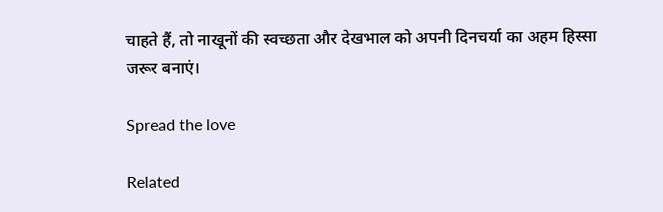चाहते हैं, तो नाखूनों की स्वच्छता और देखभाल को अपनी दिनचर्या का अहम हिस्सा जरूर बनाएं।

Spread the love

Related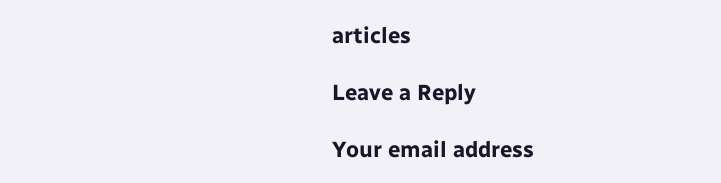articles

Leave a Reply

Your email address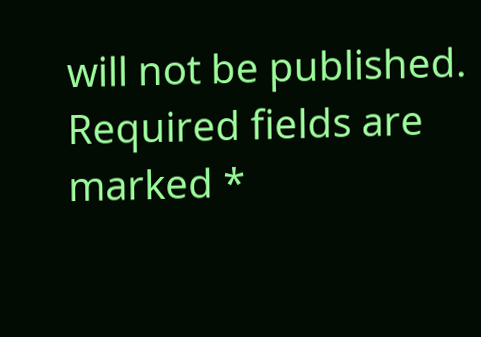will not be published. Required fields are marked *